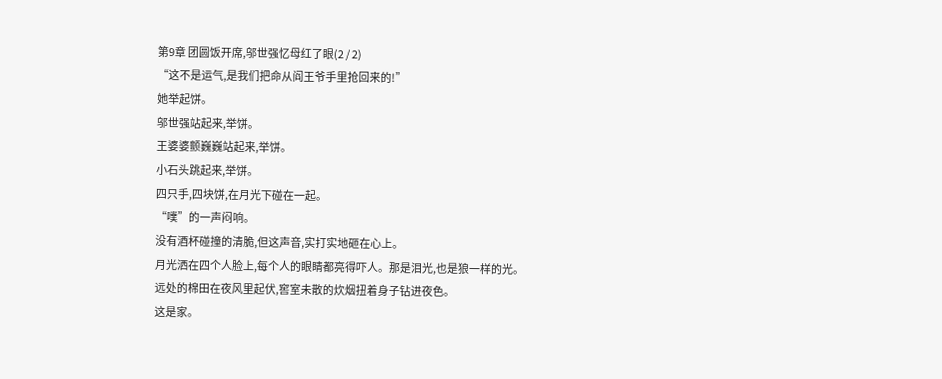第9章 团圆饭开席,邬世强忆母红了眼(2 / 2)
“这不是运气,是我们把命从阎王爷手里抢回来的!”
她举起饼。
邬世强站起来,举饼。
王婆婆颤巍巍站起来,举饼。
小石头跳起来,举饼。
四只手,四块饼,在月光下碰在一起。
“噗”的一声闷响。
没有酒杯碰撞的清脆,但这声音,实打实地砸在心上。
月光洒在四个人脸上,每个人的眼睛都亮得吓人。那是泪光,也是狼一样的光。
远处的棉田在夜风里起伏,窖室未散的炊烟扭着身子钻进夜色。
这是家。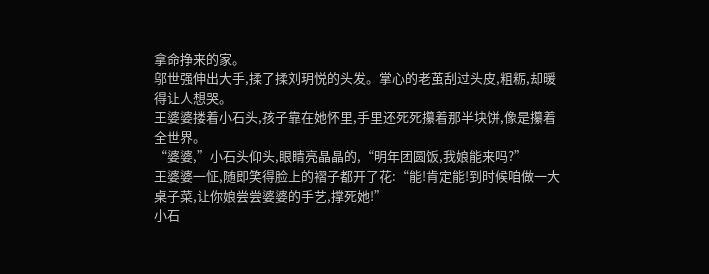拿命挣来的家。
邬世强伸出大手,揉了揉刘玥悦的头发。掌心的老茧刮过头皮,粗粝,却暖得让人想哭。
王婆婆搂着小石头,孩子靠在她怀里,手里还死死攥着那半块饼,像是攥着全世界。
“婆婆,”小石头仰头,眼睛亮晶晶的,“明年团圆饭,我娘能来吗?”
王婆婆一怔,随即笑得脸上的褶子都开了花:“能!肯定能!到时候咱做一大桌子菜,让你娘尝尝婆婆的手艺,撑死她!”
小石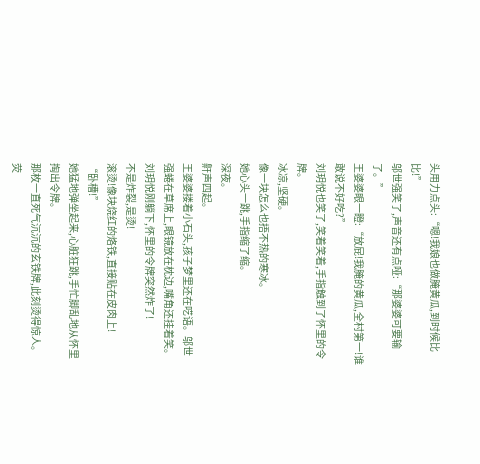头用力点头:“嗯!我娘也做腌黄瓜,到时候比比!”
邬世强笑了,声音还有点哑:“那婆婆可要输了。”
王婆婆眼一瞪:“放屁!我腌的黄瓜,全村第一!谁敢说不好吃?”
刘玥悦也笑了,笑着笑着,手指触到了怀里的令牌。
冰凉,坚硬。
像一块怎么也捂不热的寒冰。
她心头一跳,手指缩了缩。
深夜。
鼾声四起。
王婆婆搂着小石头,孩子梦里还在呓语。邬世强蜷在草席上,眼镜放在枕边,嘴角还挂着笑。
刘玥悦刚躺下,怀里的令牌突然炸了!
不是炸裂,是烫!
滚烫!像块烧红的烙铁,直接贴在皮肉上!
“卧槽!”
她猛地弹坐起来,心脏狂跳,手忙脚乱地从怀里掏出令牌。
那枚一直死气沉沉的玄铁牌,此刻烫得惊人。荧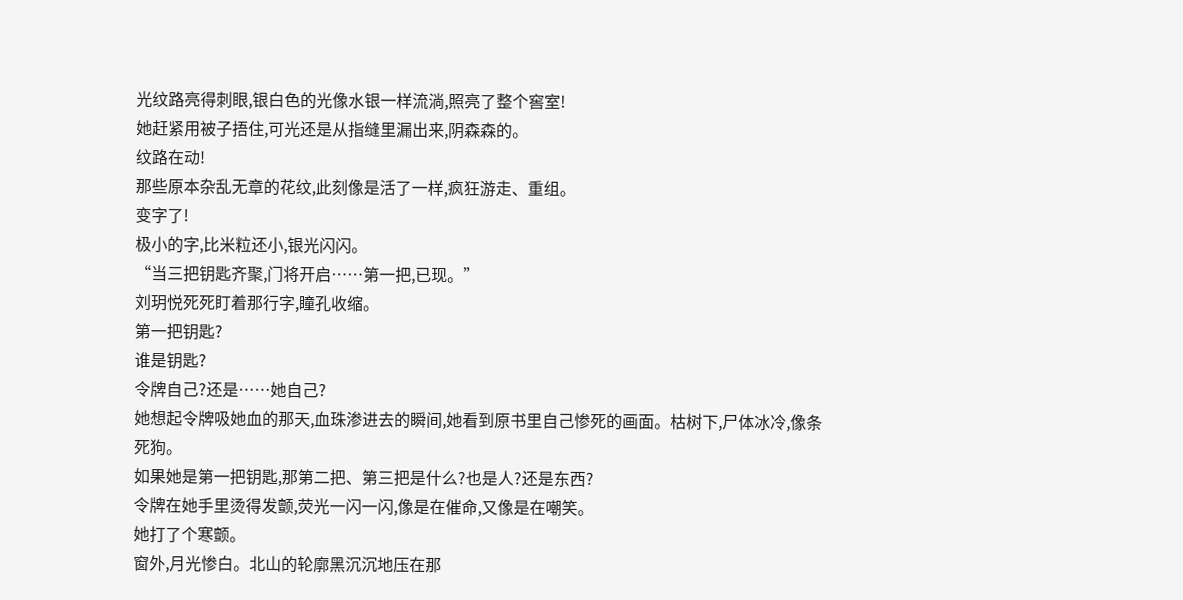光纹路亮得刺眼,银白色的光像水银一样流淌,照亮了整个窖室!
她赶紧用被子捂住,可光还是从指缝里漏出来,阴森森的。
纹路在动!
那些原本杂乱无章的花纹,此刻像是活了一样,疯狂游走、重组。
变字了!
极小的字,比米粒还小,银光闪闪。
“当三把钥匙齐聚,门将开启……第一把,已现。”
刘玥悦死死盯着那行字,瞳孔收缩。
第一把钥匙?
谁是钥匙?
令牌自己?还是……她自己?
她想起令牌吸她血的那天,血珠渗进去的瞬间,她看到原书里自己惨死的画面。枯树下,尸体冰冷,像条死狗。
如果她是第一把钥匙,那第二把、第三把是什么?也是人?还是东西?
令牌在她手里烫得发颤,荧光一闪一闪,像是在催命,又像是在嘲笑。
她打了个寒颤。
窗外,月光惨白。北山的轮廓黑沉沉地压在那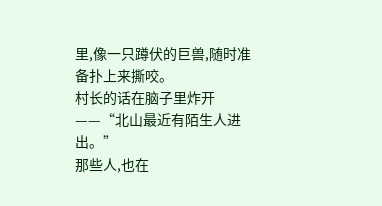里,像一只蹲伏的巨兽,随时准备扑上来撕咬。
村长的话在脑子里炸开——“北山最近有陌生人进出。”
那些人,也在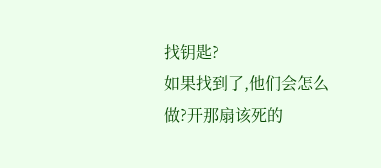找钥匙?
如果找到了,他们会怎么做?开那扇该死的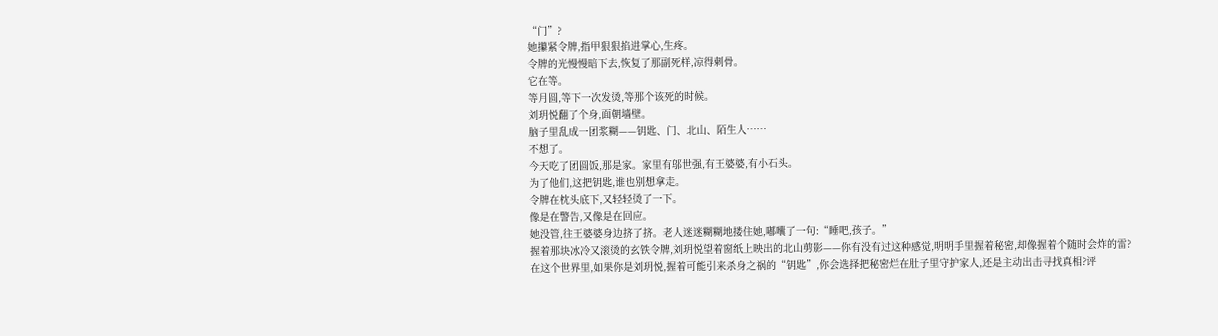“门”?
她攥紧令牌,指甲狠狠掐进掌心,生疼。
令牌的光慢慢暗下去,恢复了那副死样,凉得刺骨。
它在等。
等月圆,等下一次发烫,等那个该死的时候。
刘玥悦翻了个身,面朝墙壁。
脑子里乱成一团浆糊——钥匙、门、北山、陌生人……
不想了。
今天吃了团圆饭,那是家。家里有邬世强,有王婆婆,有小石头。
为了他们,这把钥匙,谁也别想拿走。
令牌在枕头底下,又轻轻烫了一下。
像是在警告,又像是在回应。
她没管,往王婆婆身边挤了挤。老人迷迷糊糊地搂住她,嘟囔了一句:“睡吧,孩子。”
握着那块冰冷又滚烫的玄铁令牌,刘玥悦望着窗纸上映出的北山剪影——你有没有过这种感觉,明明手里握着秘密,却像握着个随时会炸的雷?
在这个世界里,如果你是刘玥悦,握着可能引来杀身之祸的“钥匙”,你会选择把秘密烂在肚子里守护家人,还是主动出击寻找真相?评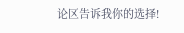论区告诉我你的选择!